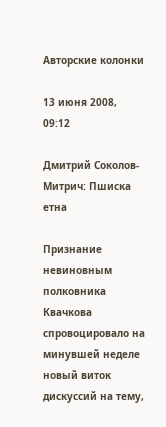Авторские колонки

13 июня 2008, 09:12

Дмитрий Соколов-Митрич: Пшиска етна

Признание невиновным полковника Квачкова спровоцировало на минувшей неделе новый виток дискуссий на тему,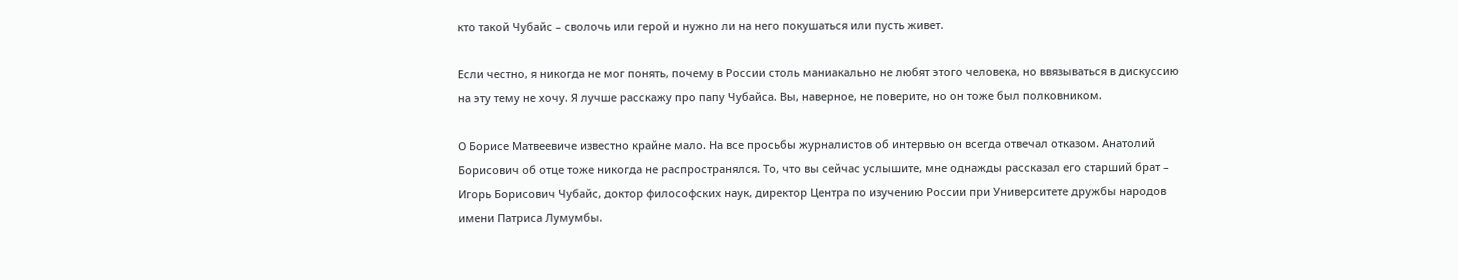кто такой Чубайс – сволочь или герой и нужно ли на него покушаться или пусть живет.

Если честно, я никогда не мог понять, почему в России столь маниакально не любят этого человека, но ввязываться в дискуссию на эту тему не хочу. Я лучше расскажу про папу Чубайса. Вы, наверное, не поверите, но он тоже был полковником.

О Борисе Матвеевиче известно крайне мало. На все просьбы журналистов об интервью он всегда отвечал отказом. Анатолий Борисович об отце тоже никогда не распространялся. То, что вы сейчас услышите, мне однажды рассказал его старший брат – Игорь Борисович Чубайс, доктор философских наук, директор Центра по изучению России при Университете дружбы народов имени Патриса Лумумбы.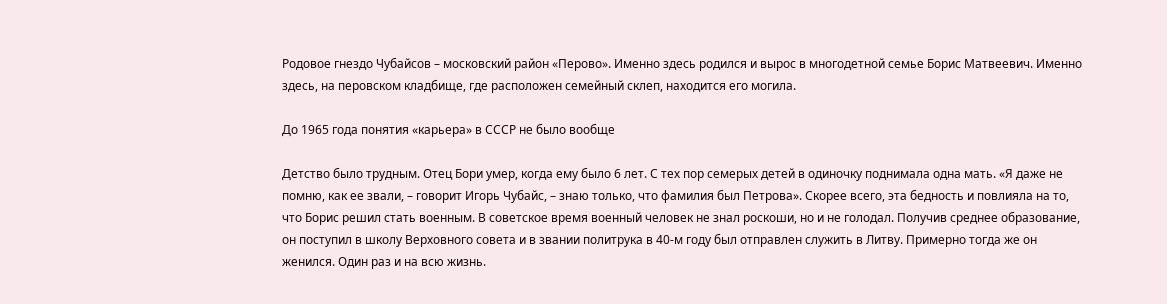Родовое гнездо Чубайсов – московский район «Перово». Именно здесь родился и вырос в многодетной семье Борис Матвеевич. Именно здесь, на перовском кладбище, где расположен семейный склеп, находится его могила.

До 1965 года понятия «карьера» в СССР не было вообще

Детство было трудным. Отец Бори умер, когда ему было 6 лет. С тех пор семерых детей в одиночку поднимала одна мать. «Я даже не помню, как ее звали, – говорит Игорь Чубайс, – знаю только, что фамилия был Петрова». Скорее всего, эта бедность и повлияла на то, что Борис решил стать военным. В советское время военный человек не знал роскоши, но и не голодал. Получив среднее образование, он поступил в школу Верховного совета и в звании политрука в 40-м году был отправлен служить в Литву. Примерно тогда же он женился. Один раз и на всю жизнь.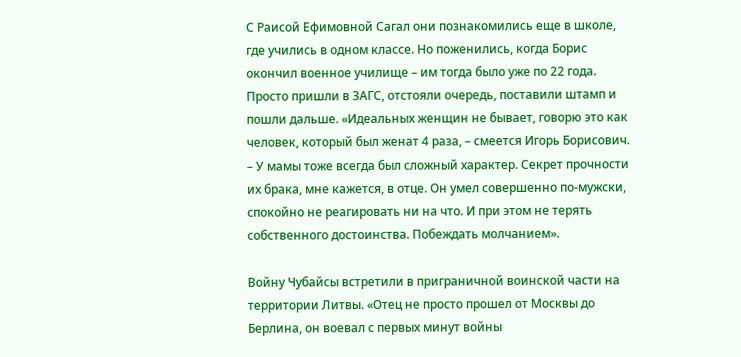С Раисой Ефимовной Сагал они познакомились еще в школе, где учились в одном классе. Но поженились, когда Борис окончил военное училище – им тогда было уже по 22 года. Просто пришли в ЗАГС, отстояли очередь, поставили штамп и пошли дальше. «Идеальных женщин не бывает, говорю это как человек, который был женат 4 раза, – смеется Игорь Борисович. – У мамы тоже всегда был сложный характер. Секрет прочности их брака, мне кажется, в отце. Он умел совершенно по-мужски, спокойно не реагировать ни на что. И при этом не терять собственного достоинства. Побеждать молчанием».

Войну Чубайсы встретили в приграничной воинской части на территории Литвы. «Отец не просто прошел от Москвы до Берлина, он воевал с первых минут войны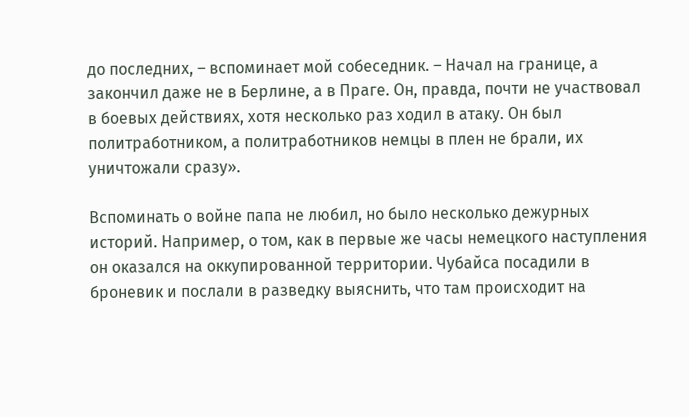до последних, – вспоминает мой собеседник. – Начал на границе, а закончил даже не в Берлине, а в Праге. Он, правда, почти не участвовал в боевых действиях, хотя несколько раз ходил в атаку. Он был политработником, а политработников немцы в плен не брали, их уничтожали сразу».

Вспоминать о войне папа не любил, но было несколько дежурных историй. Например, о том, как в первые же часы немецкого наступления он оказался на оккупированной территории. Чубайса посадили в броневик и послали в разведку выяснить, что там происходит на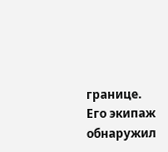границе. Его экипаж обнаружил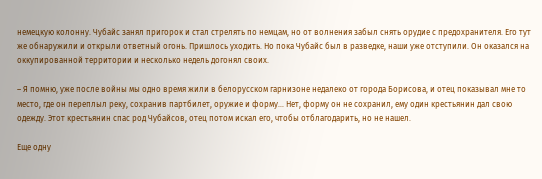немецкую колонну. Чубайс занял пригорок и стал стрелять по немцам, но от волнения забыл снять орудие с предохранителя. Его тут же обнаружили и открыли ответный огонь. Пришлось уходить. Но пока Чубайс был в разведке, наши уже отступили. Он оказался на оккупированной территории и несколько недель догонял своих.

– Я помню, уже после войны мы одно время жили в белорусском гарнизоне недалеко от города Борисова, и отец показывал мне то место, где он переплыл реку, сохранив партбилет, оружие и форму… Нет, форму он не сохранил, ему один крестьянин дал свою одежду. Этот крестьянин спас род Чубайсов, отец потом искал его, чтобы отблагодарить, но не нашел.

Еще одну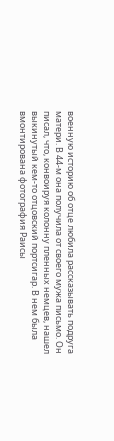военную историю об отце любила рассказывать подруга матери. В 44-м она получила от своего мужа письмо. Он писал, что, конвоируя колонну пленных немцев, нашел выкинутый кем-то отцовский портсигар. В нем была вмонтирована фотография Раисы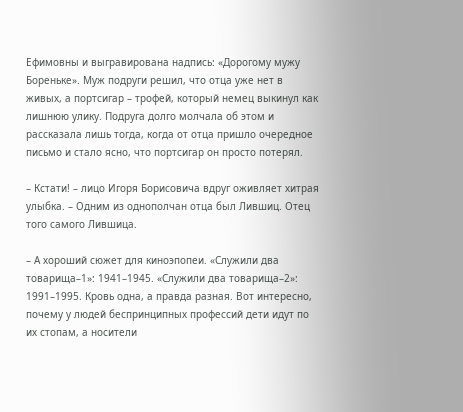Ефимовны и выгравирована надпись: «Дорогому мужу Бореньке». Муж подруги решил, что отца уже нет в живых, а портсигар – трофей, который немец выкинул как лишнюю улику. Подруга долго молчала об этом и рассказала лишь тогда, когда от отца пришло очередное письмо и стало ясно, что портсигар он просто потерял.

– Кстати! – лицо Игоря Борисовича вдруг оживляет хитрая улыбка. – Одним из однополчан отца был Лившиц. Отец того самого Лившица.

– А хороший сюжет для киноэпопеи. «Служили два товарища–1»: 1941–1945. «Служили два товарища–2»: 1991–1995. Кровь одна, а правда разная. Вот интересно, почему у людей беспринципных профессий дети идут по их стопам, а носители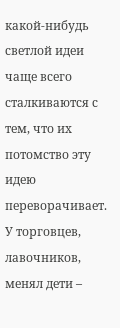какой-нибудь светлой идеи чаще всего сталкиваются с тем, что их потомство эту идею переворачивает. У торговцев, лавочников, менял дети –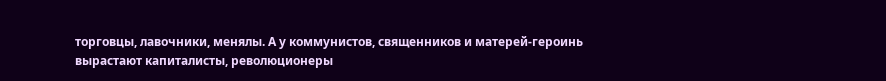торговцы, лавочники, менялы. А у коммунистов, священников и матерей-героинь вырастают капиталисты, революционеры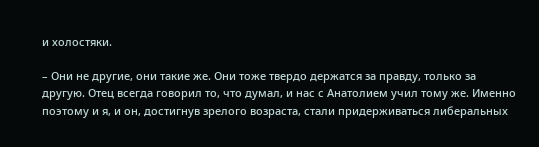и холостяки.

– Они не другие, они такие же. Они тоже твердо держатся за правду, только за другую. Отец всегда говорил то, что думал, и нас с Анатолием учил тому же. Именно поэтому и я, и он, достигнув зрелого возраста, стали придерживаться либеральных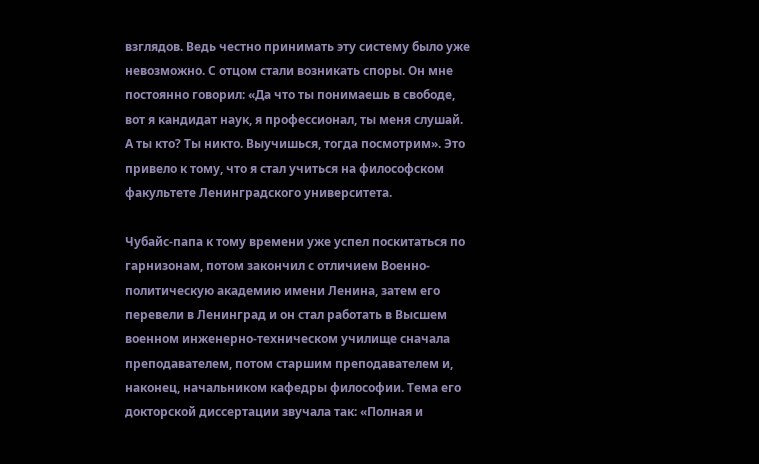взглядов. Ведь честно принимать эту систему было уже невозможно. С отцом стали возникать споры. Он мне постоянно говорил: «Да что ты понимаешь в свободе, вот я кандидат наук, я профессионал, ты меня слушай. А ты кто? Ты никто. Выучишься, тогда посмотрим». Это привело к тому, что я стал учиться на философском факультете Ленинградского университета.

Чубайс-папа к тому времени уже успел поскитаться по гарнизонам, потом закончил с отличием Военно-политическую академию имени Ленина, затем его перевели в Ленинград и он стал работать в Высшем военном инженерно-техническом училище сначала преподавателем, потом старшим преподавателем и, наконец, начальником кафедры философии. Тема его докторской диссертации звучала так: «Полная и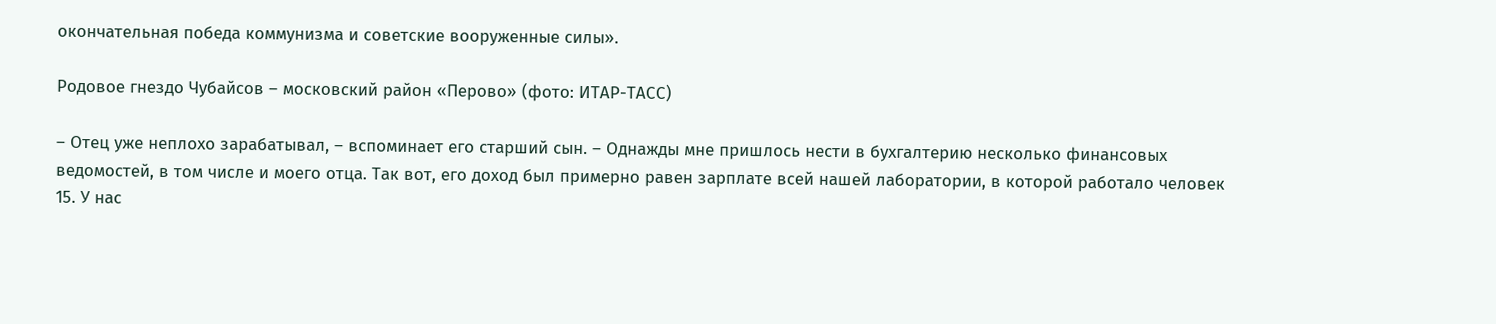окончательная победа коммунизма и советские вооруженные силы».

Родовое гнездо Чубайсов – московский район «Перово» (фото: ИТАР-ТАСС)

– Отец уже неплохо зарабатывал, – вспоминает его старший сын. – Однажды мне пришлось нести в бухгалтерию несколько финансовых ведомостей, в том числе и моего отца. Так вот, его доход был примерно равен зарплате всей нашей лаборатории, в которой работало человек 15. У нас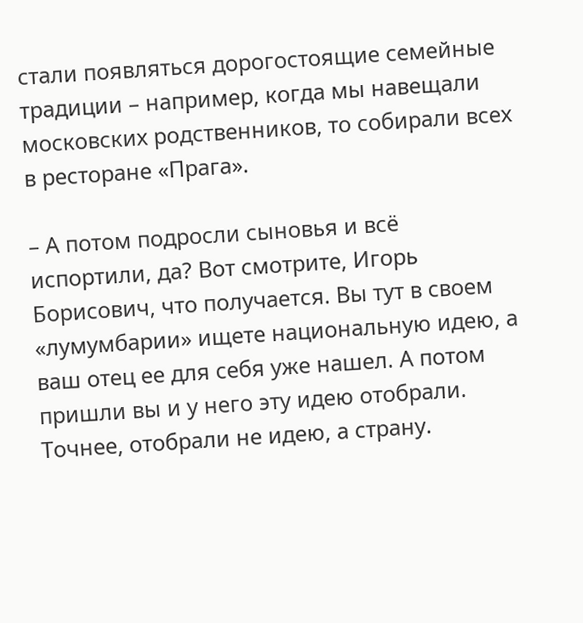стали появляться дорогостоящие семейные традиции – например, когда мы навещали московских родственников, то собирали всех в ресторане «Прага».

– А потом подросли сыновья и всё испортили, да? Вот смотрите, Игорь Борисович, что получается. Вы тут в своем «лумумбарии» ищете национальную идею, а ваш отец ее для себя уже нашел. А потом пришли вы и у него эту идею отобрали. Точнее, отобрали не идею, а страну.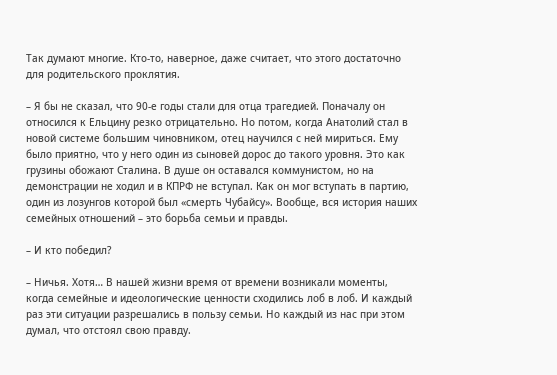Так думают многие. Кто-то, наверное, даже считает, что этого достаточно для родительского проклятия.

– Я бы не сказал, что 90-е годы стали для отца трагедией. Поначалу он относился к Ельцину резко отрицательно. Но потом, когда Анатолий стал в новой системе большим чиновником, отец научился с ней мириться. Ему было приятно, что у него один из сыновей дорос до такого уровня. Это как грузины обожают Сталина. В душе он оставался коммунистом, но на демонстрации не ходил и в КПРФ не вступал. Как он мог вступать в партию, один из лозунгов которой был «смерть Чубайсу». Вообще, вся история наших семейных отношений – это борьба семьи и правды.

– И кто победил?

– Ничья. Хотя… В нашей жизни время от времени возникали моменты, когда семейные и идеологические ценности сходились лоб в лоб. И каждый раз эти ситуации разрешались в пользу семьи. Но каждый из нас при этом думал, что отстоял свою правду.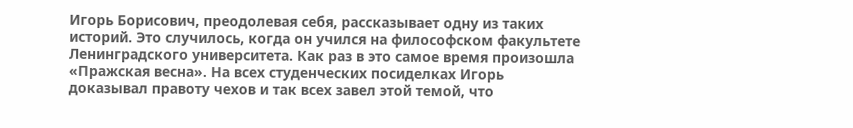Игорь Борисович, преодолевая себя, рассказывает одну из таких историй. Это случилось, когда он учился на философском факультете Ленинградского университета. Как раз в это самое время произошла «Пражская весна». На всех студенческих посиделках Игорь доказывал правоту чехов и так всех завел этой темой, что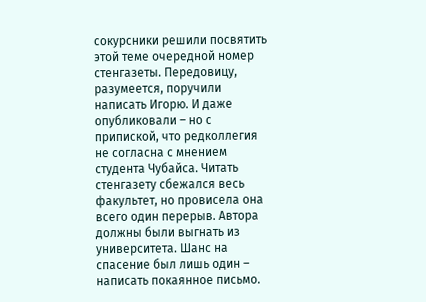сокурсники решили посвятить этой теме очередной номер стенгазеты. Передовицу, разумеется, поручили написать Игорю. И даже опубликовали – но с припиской, что редколлегия не согласна с мнением студента Чубайса. Читать стенгазету сбежался весь факультет, но провисела она всего один перерыв. Автора должны были выгнать из университета. Шанс на спасение был лишь один – написать покаянное письмо.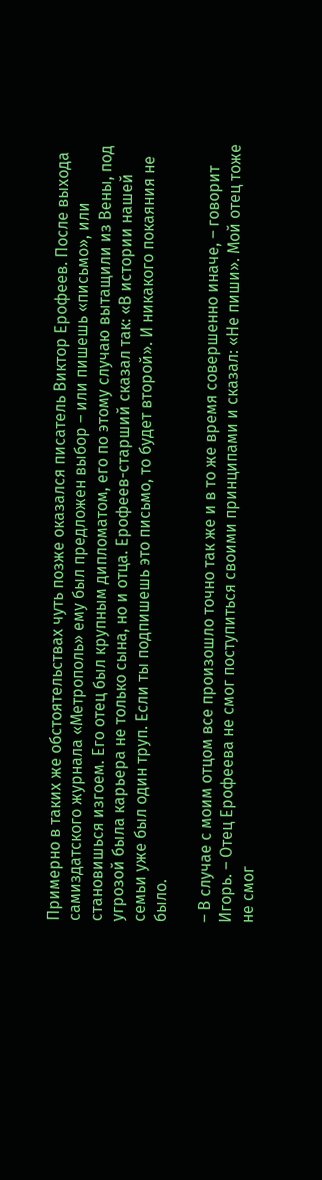Примерно в таких же обстоятельствах чуть позже оказался писатель Виктор Ерофеев. После выхода самиздатского журнала «Метрополь» ему был предложен выбор – или пишешь «письмо», или становишься изгоем. Его отец был крупным дипломатом, его по этому случаю вытащили из Вены, под угрозой была карьера не только сына, но и отца. Ерофеев-старший сказал так: «В истории нашей семьи уже был один труп. Если ты подпишешь это письмо, то будет второй». И никакого покаяния не было.

– В случае с моим отцом все произошло точно так же и в то же время совершенно иначе, – говорит Игорь. – Отец Ерофеева не смог поступиться своими принципами и сказал: «Не пиши». Мой отец тоже не смог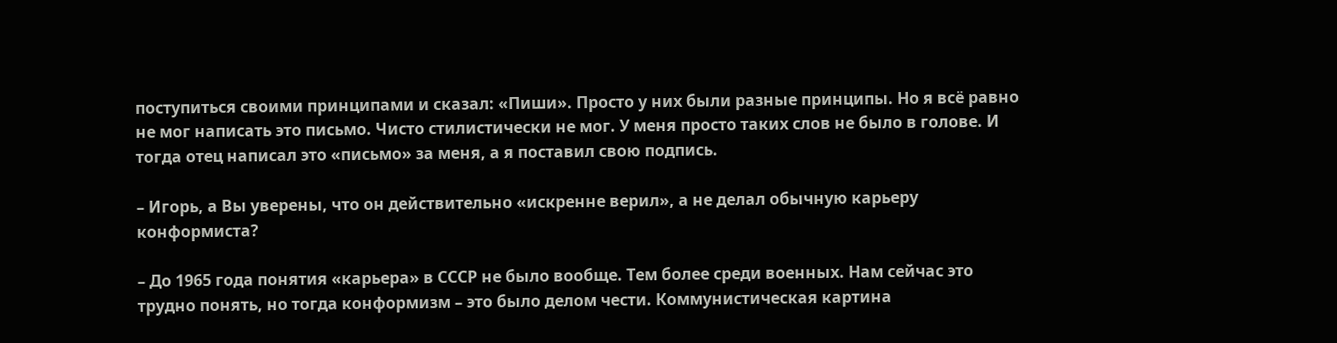поступиться своими принципами и сказал: «Пиши». Просто у них были разные принципы. Но я всё равно не мог написать это письмо. Чисто стилистически не мог. У меня просто таких слов не было в голове. И тогда отец написал это «письмо» за меня, а я поставил свою подпись.

– Игорь, а Вы уверены, что он действительно «искренне верил», а не делал обычную карьеру конформиста?

– До 1965 года понятия «карьера» в СССР не было вообще. Тем более среди военных. Нам сейчас это трудно понять, но тогда конформизм – это было делом чести. Коммунистическая картина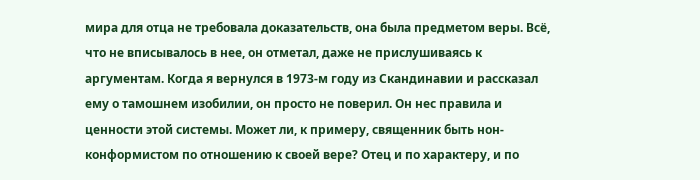мира для отца не требовала доказательств, она была предметом веры. Всё, что не вписывалось в нее, он отметал, даже не прислушиваясь к аргументам. Когда я вернулся в 1973-м году из Скандинавии и рассказал ему о тамошнем изобилии, он просто не поверил. Он нес правила и ценности этой системы. Может ли, к примеру, священник быть нон-конформистом по отношению к своей вере? Отец и по характеру, и по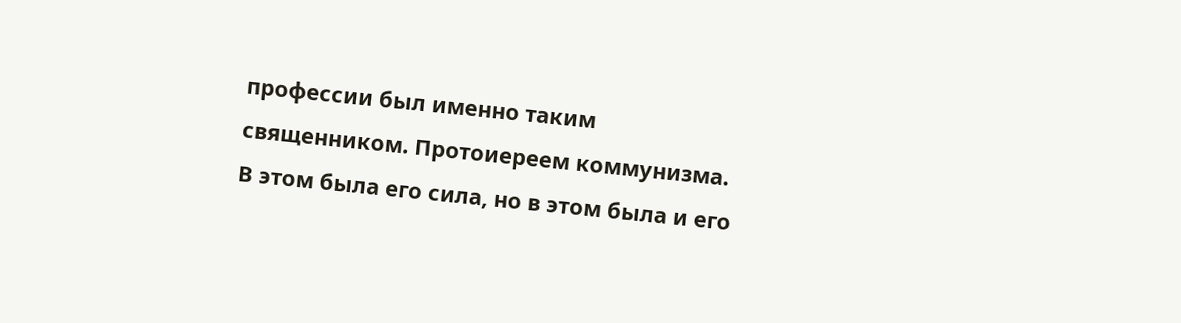профессии был именно таким священником. Протоиереем коммунизма. В этом была его сила, но в этом была и его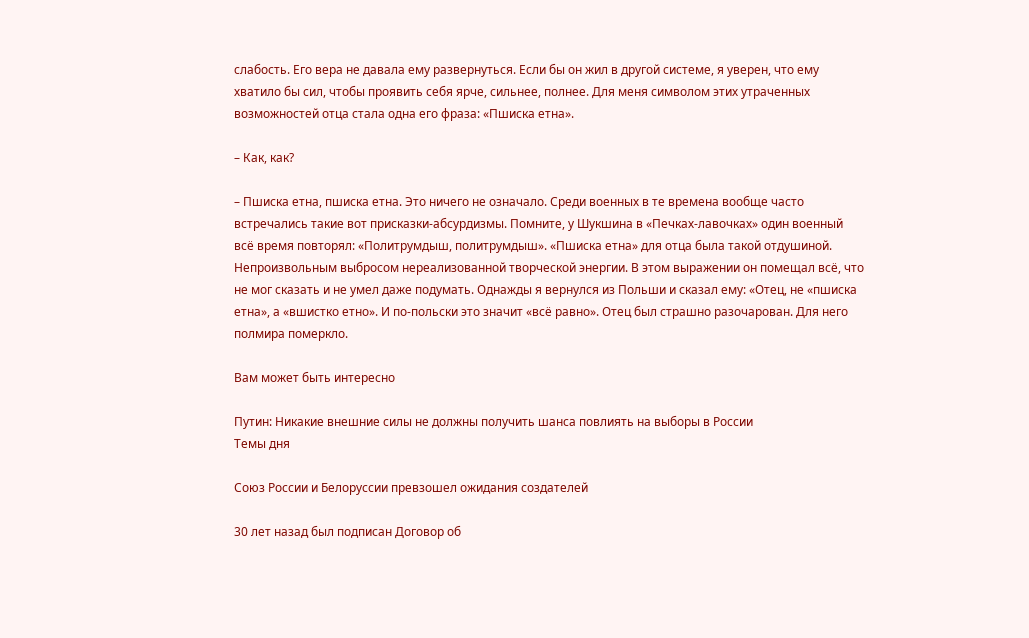слабость. Его вера не давала ему развернуться. Если бы он жил в другой системе, я уверен, что ему хватило бы сил, чтобы проявить себя ярче, сильнее, полнее. Для меня символом этих утраченных возможностей отца стала одна его фраза: «Пшиска етна».

– Как, как?

– Пшиска етна, пшиска етна. Это ничего не означало. Среди военных в те времена вообще часто встречались такие вот присказки-абсурдизмы. Помните, у Шукшина в «Печках-лавочках» один военный всё время повторял: «Политрумдыш, политрумдыш». «Пшиска етна» для отца была такой отдушиной. Непроизвольным выбросом нереализованной творческой энергии. В этом выражении он помещал всё, что не мог сказать и не умел даже подумать. Однажды я вернулся из Польши и сказал ему: «Отец, не «пшиска етна», а «вшистко етно». И по-польски это значит «всё равно». Отец был страшно разочарован. Для него полмира померкло.

Вам может быть интересно

Путин: Никакие внешние силы не должны получить шанса повлиять на выборы в России
Темы дня

Союз России и Белоруссии превзошел ожидания создателей

30 лет назад был подписан Договор об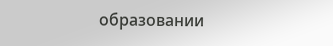образовании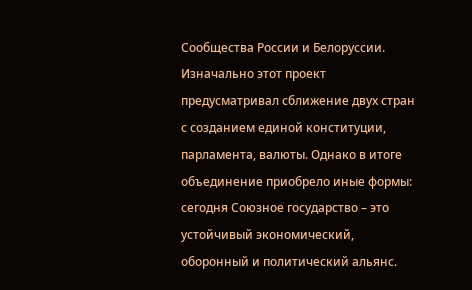Сообщества России и Белоруссии. Изначально этот проект предусматривал сближение двух стран с созданием единой конституции, парламента, валюты. Однако в итоге объединение приобрело иные формы: сегодня Союзное государство – это устойчивый экономический, оборонный и политический альянс.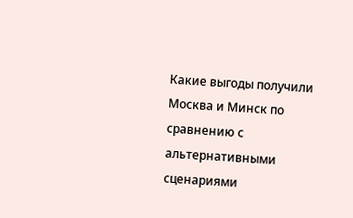Какие выгоды получили Москва и Минск по сравнению с альтернативными сценариями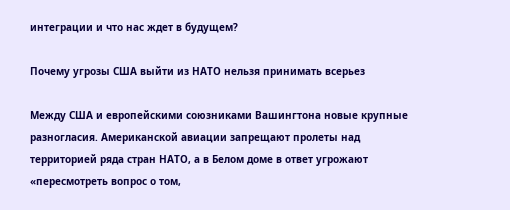интеграции и что нас ждет в будущем?

Почему угрозы США выйти из НАТО нельзя принимать всерьез

Между США и европейскими союзниками Вашингтона новые крупные разногласия. Американской авиации запрещают пролеты над территорией ряда стран НАТО, а в Белом доме в ответ угрожают «пересмотреть вопрос о том,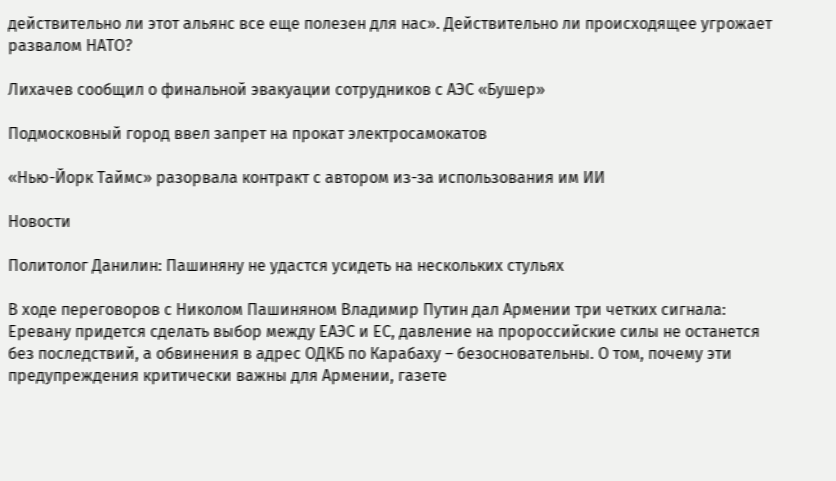действительно ли этот альянс все еще полезен для нас». Действительно ли происходящее угрожает развалом НАТО?

Лихачев сообщил о финальной эвакуации сотрудников с АЭС «Бушер»

Подмосковный город ввел запрет на прокат электросамокатов

«Нью-Йорк Таймс» разорвала контракт с автором из-за использования им ИИ

Новости

Политолог Данилин: Пашиняну не удастся усидеть на нескольких стульях

В ходе переговоров с Николом Пашиняном Владимир Путин дал Армении три четких сигнала: Еревану придется сделать выбор между ЕАЭС и ЕС, давление на пророссийские силы не останется без последствий, а обвинения в адрес ОДКБ по Карабаху – безосновательны. О том, почему эти предупреждения критически важны для Армении, газете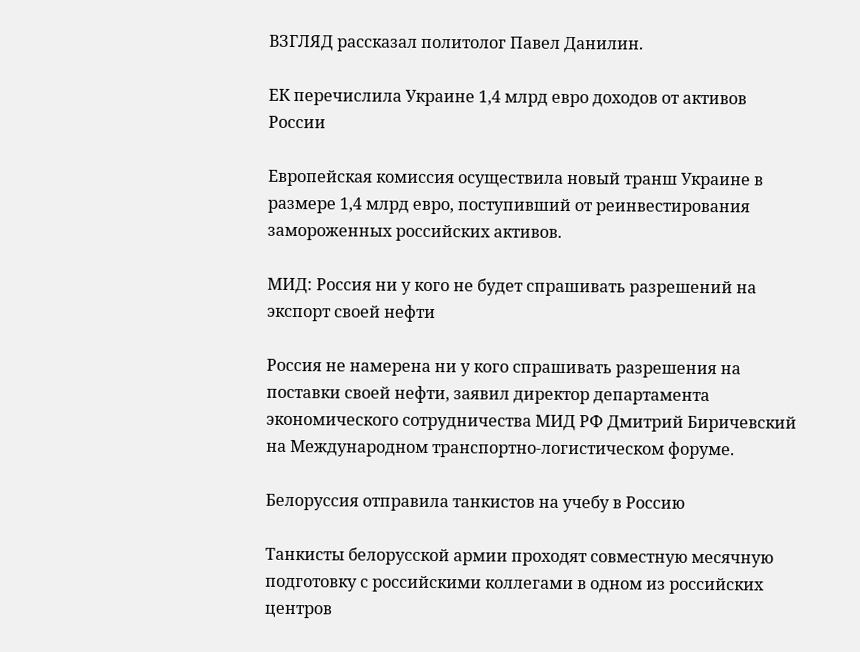ВЗГЛЯД рассказал политолог Павел Данилин.

ЕК перечислила Украине 1,4 млрд евро доходов от активов России

Европейская комиссия осуществила новый транш Украине в размере 1,4 млрд евро, поступивший от реинвестирования замороженных российских активов.

МИД: Россия ни у кого не будет спрашивать разрешений на экспорт своей нефти

Россия не намерена ни у кого спрашивать разрешения на поставки своей нефти, заявил директор департамента экономического сотрудничества МИД РФ Дмитрий Биричевский на Международном транспортно-логистическом форуме.

Белоруссия отправила танкистов на учебу в Россию

Танкисты белорусской армии проходят совместную месячную подготовку с российскими коллегами в одном из российских центров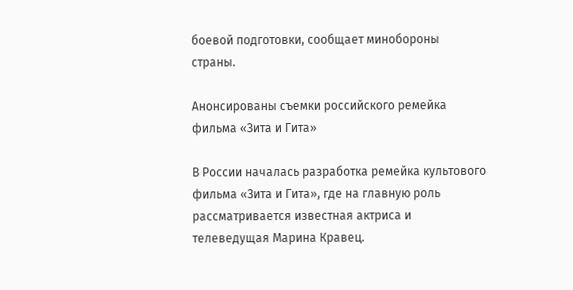боевой подготовки, сообщает минобороны страны.

Анонсированы съемки российского ремейка фильма «Зита и Гита»

В России началась разработка ремейка культового фильма «Зита и Гита», где на главную роль рассматривается известная актриса и телеведущая Марина Кравец.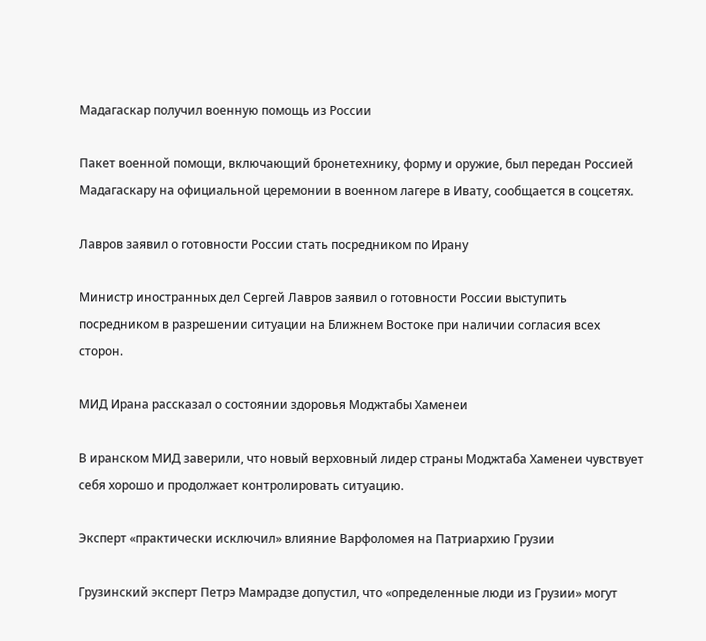Мадагаскар получил военную помощь из России

Пакет военной помощи, включающий бронетехнику, форму и оружие, был передан Россией Мадагаскару на официальной церемонии в военном лагере в Ивату, сообщается в соцсетях.

Лавров заявил о готовности России стать посредником по Ирану

Министр иностранных дел Сергей Лавров заявил о готовности России выступить посредником в разрешении ситуации на Ближнем Востоке при наличии согласия всех сторон.

МИД Ирана рассказал о состоянии здоровья Моджтабы Хаменеи

В иранском МИД заверили, что новый верховный лидер страны Моджтаба Хаменеи чувствует себя хорошо и продолжает контролировать ситуацию.

Эксперт «практически исключил» влияние Варфоломея на Патриархию Грузии

Грузинский эксперт Петрэ Мамрадзе допустил, что «определенные люди из Грузии» могут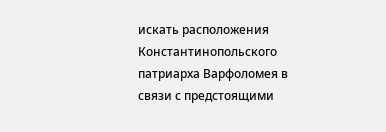искать расположения Константинопольского патриарха Варфоломея в связи с предстоящими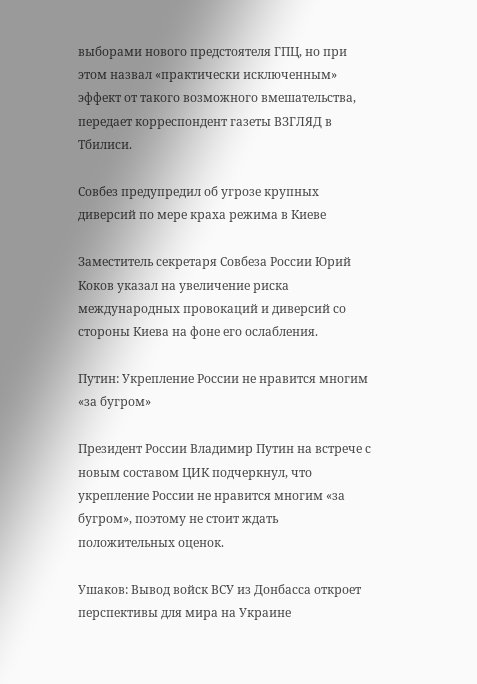выборами нового предстоятеля ГПЦ, но при этом назвал «практически исключенным» эффект от такого возможного вмешательства, передает корреспондент газеты ВЗГЛЯД в Тбилиси.

Совбез предупредил об угрозе крупных диверсий по мере краха режима в Киеве

Заместитель секретаря Совбеза России Юрий Коков указал на увеличение риска международных провокаций и диверсий со стороны Киева на фоне его ослабления.

Путин: Укрепление России не нравится многим «за бугром»

Президент России Владимир Путин на встрече с новым составом ЦИК подчеркнул, что укрепление России не нравится многим «за бугром», поэтому не стоит ждать положительных оценок.

Ушаков: Вывод войск ВСУ из Донбасса откроет перспективы для мира на Украине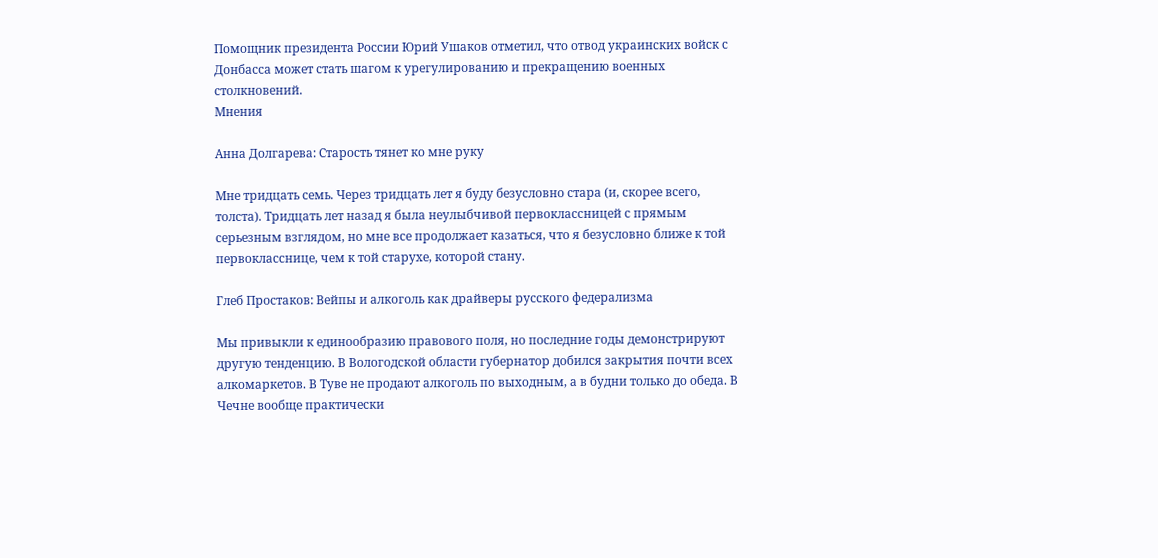Помощник президента России Юрий Ушаков отметил, что отвод украинских войск с Донбасса может стать шагом к урегулированию и прекращению военных столкновений.
Мнения

Анна Долгарева: Старость тянет ко мне руку

Мне тридцать семь. Через тридцать лет я буду безусловно стара (и, скорее всего, толста). Тридцать лет назад я была неулыбчивой первоклассницей с прямым серьезным взглядом, но мне все продолжает казаться, что я безусловно ближе к той первокласснице, чем к той старухе, которой стану.

Глеб Простаков: Вейпы и алкоголь как драйверы русского федерализма

Мы привыкли к единообразию правового поля, но последние годы демонстрируют другую тенденцию. В Вологодской области губернатор добился закрытия почти всех алкомаркетов. В Туве не продают алкоголь по выходным, а в будни только до обеда. В Чечне вообще практически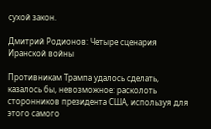сухой закон.

Дмитрий Родионов: Четыре сценария Иранской войны

Противникам Трампа удалось сделать, казалось бы, невозможное: расколоть сторонников президента США, используя для этого самого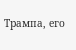Трампа, его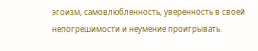эгоизм, самовлюбленность, уверенность в своей непогрешимости и неумение проигрывать.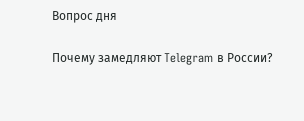Вопрос дня

Почему замедляют Telegram в России?